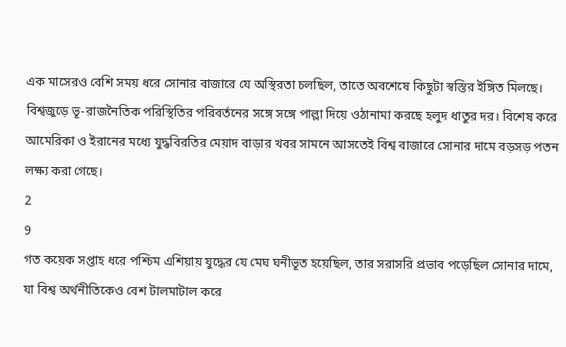এক মাসেরও বেশি সময় ধরে সোনার বাজারে যে অস্থিরতা চলছিল, তাতে অবশেষে কিছুটা স্বস্তির ইঙ্গিত মিলছে। বিশ্বজুড়ে ভূ-রাজনৈতিক পরিস্থিতির পরিবর্তনের সঙ্গে সঙ্গে পাল্লা দিয়ে ওঠানামা করছে হলুদ ধাতুর দর। বিশেষ করে আমেরিকা ও ইরানের মধ্যে যুদ্ধবিরতির মেয়াদ বাড়ার খবর সামনে আসতেই বিশ্ব বাজারে সোনার দামে বড়সড় পতন লক্ষ্য করা গেছে।
2
9
গত কয়েক সপ্তাহ ধরে পশ্চিম এশিয়ায় যুদ্ধের যে মেঘ ঘনীভূত হয়েছিল, তার সরাসরি প্রভাব পড়েছিল সোনার দামে, যা বিশ্ব অর্থনীতিকেও বেশ টালমাটাল করে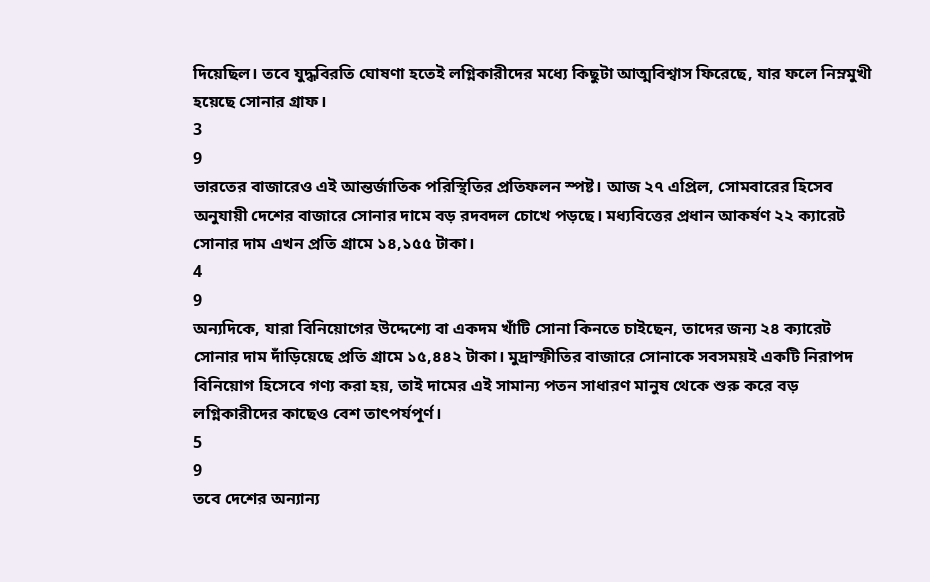দিয়েছিল। তবে যুদ্ধবিরতি ঘোষণা হতেই লগ্নিকারীদের মধ্যে কিছুটা আত্মবিশ্বাস ফিরেছে, যার ফলে নিম্নমুখী হয়েছে সোনার গ্রাফ।
3
9
ভারতের বাজারেও এই আন্তর্জাতিক পরিস্থিতির প্রতিফলন স্পষ্ট। আজ ২৭ এপ্রিল, সোমবারের হিসেব অনুযায়ী দেশের বাজারে সোনার দামে বড় রদবদল চোখে পড়ছে। মধ্যবিত্তের প্রধান আকর্ষণ ২২ ক্যারেট সোনার দাম এখন প্রতি গ্রামে ১৪,১৫৫ টাকা।
4
9
অন্যদিকে, যারা বিনিয়োগের উদ্দেশ্যে বা একদম খাঁটি সোনা কিনতে চাইছেন, তাদের জন্য ২৪ ক্যারেট সোনার দাম দাঁড়িয়েছে প্রতি গ্রামে ১৫,৪৪২ টাকা। মুদ্রাস্ফীতির বাজারে সোনাকে সবসময়ই একটি নিরাপদ বিনিয়োগ হিসেবে গণ্য করা হয়, তাই দামের এই সামান্য পতন সাধারণ মানুষ থেকে শুরু করে বড় লগ্নিকারীদের কাছেও বেশ তাৎপর্যপূর্ণ।
5
9
তবে দেশের অন্যান্য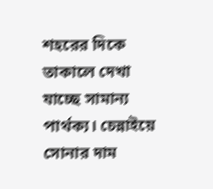শহরের দিকে তাকালে দেখা যাচ্ছে সামান্য পার্থক্য। চেন্নাইয়ে সোনার দাম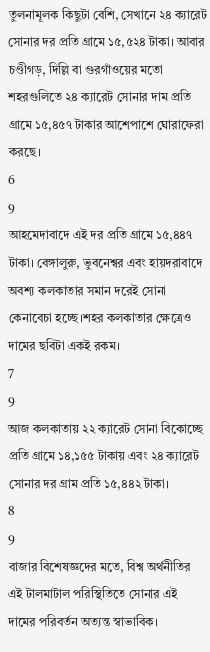তুলনামূলক কিছুটা বেশি, সেখানে ২৪ ক্যারেট সোনার দর প্রতি গ্রামে ১৫,৫২৪ টাকা। আবার চণ্ডীগড়, দিল্লি বা গুরগাঁওয়ের মতো শহরগুলিতে ২৪ ক্যারেট সোনার দাম প্রতি গ্রামে ১৫,৪৫৭ টাকার আশেপাশে ঘোরাফেরা করছে।
6
9
আহমেদাবাদে এই দর প্রতি গ্রামে ১৫,৪৪৭ টাকা। বেঙ্গালুরু, ভুবনেশ্বর এবং হায়দরাবাদে অবশ্য কলকাতার সমান দরেই সোনা কেনাবেচা হচ্ছে।শহর কলকাতার ক্ষেত্রেও দামের ছবিটা একই রকম।
7
9
আজ কলকাতায় ২২ ক্যারেট সোনা বিকোচ্ছে প্রতি গ্রামে ১৪,১৫৫ টাকায় এবং ২৪ ক্যারেট সোনার দর গ্রাম প্রতি ১৫,৪৪২ টাকা।
8
9
বাজার বিশেষজ্ঞদের মতে, বিশ্ব অর্থনীতির এই টালমাটাল পরিস্থিতিতে সোনার এই দামের পরিবর্তন অত্যন্ত স্বাভাবিক।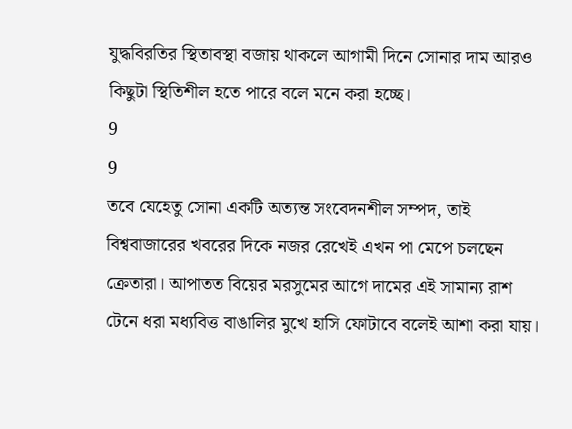যুদ্ধবিরতির স্থিতাবস্থা বজায় থাকলে আগামী দিনে সোনার দাম আরও কিছুটা স্থিতিশীল হতে পারে বলে মনে করা হচ্ছে।
9
9
তবে যেহেতু সোনা একটি অত্যন্ত সংবেদনশীল সম্পদ, তাই বিশ্ববাজারের খবরের দিকে নজর রেখেই এখন পা মেপে চলছেন ক্রেতারা। আপাতত বিয়ের মরসুমের আগে দামের এই সামান্য রাশ টেনে ধরা মধ্যবিত্ত বাঙালির মুখে হাসি ফোটাবে বলেই আশা করা যায়।